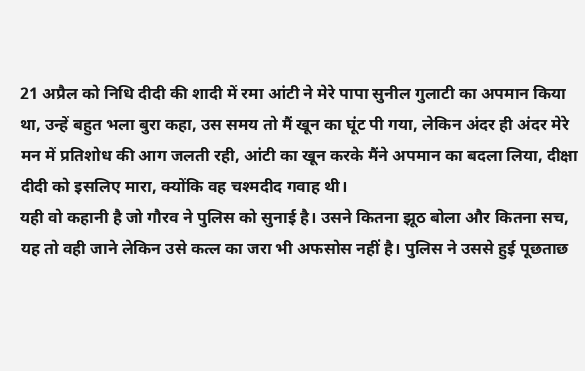21 अप्रैल को निधि दीदी की शादी में रमा आंटी ने मेरे पापा सुनील गुलाटी का अपमान किया था, उन्हें बहुत भला बुरा कहा, उस समय तो मैं खून का घूंट पी गया, लेकिन अंदर ही अंदर मेरे मन में प्रतिशोध की आग जलती रही, आंटी का खून करके मैंने अपमान का बदला लिया, दीक्षा दीदी को इसलिए मारा, क्योंकि वह चश्मदीद गवाह थी।
यही वो कहानी है जो गौरव ने पुलिस को सुनाई है। उसने कितना झूठ बोला और कितना सच, यह तो वही जाने लेकिन उसे कत्ल का जरा भी अफसोस नहीं है। पुलिस ने उससे हुई पूछताछ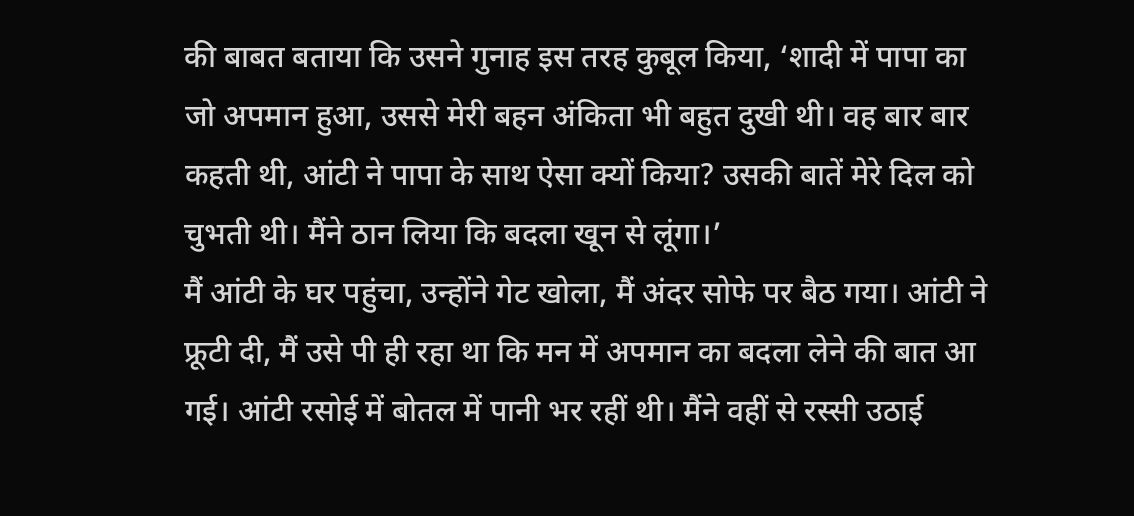की बाबत बताया कि उसने गुनाह इस तरह कुबूल किया, ‘शादी में पापा का जो अपमान हुआ, उससे मेरी बहन अंकिता भी बहुत दुखी थी। वह बार बार कहती थी, आंटी ने पापा के साथ ऐसा क्यों किया? उसकी बातें मेरे दिल को चुभती थी। मैंने ठान लिया कि बदला खून से लूंगा।’
मैं आंटी के घर पहुंचा, उन्होंने गेट खोला, मैं अंदर सोफे पर बैठ गया। आंटी ने फ्रूटी दी, मैं उसे पी ही रहा था कि मन में अपमान का बदला लेने की बात आ गई। आंटी रसोई में बोतल में पानी भर रहीं थी। मैंने वहीं से रस्सी उठाई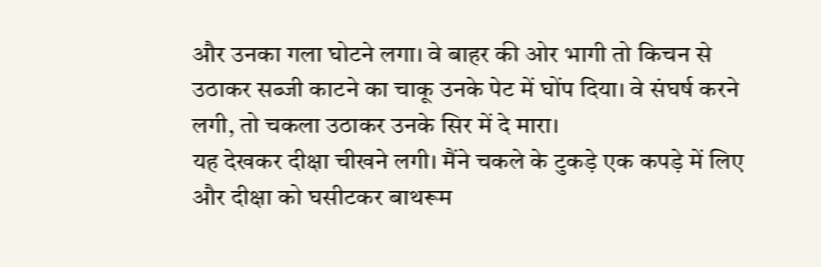और उनका गला घोटने लगा। वे बाहर की ओर भागी तो किचन से उठाकर सब्जी काटने का चाकू उनके पेट में घोंप दिया। वे संघर्ष करने लगी, तो चकला उठाकर उनके सिर में दे मारा।
यह देखकर दीक्षा चीखने लगी। मैंने चकले के टुकड़े एक कपड़े में लिए और दीक्षा को घसीटकर बाथरूम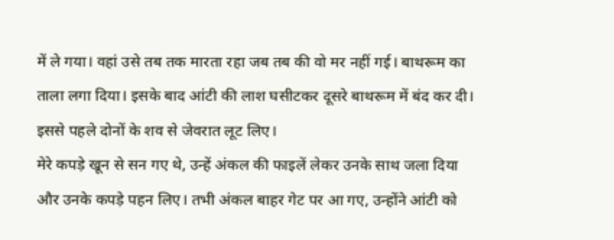में ले गया। वहां उसे तब तक मारता रहा जब तब की वो मर नहीं गई। बाथरूम का ताला लगा दिया। इसके बाद आंटी की लाश घसीटकर दूसरे बाथरूम में बंद कर दी। इससे पहले दोनों के शव से जेवरात लूट लिए।
मेरे कपड़े खून से सन गए थे, उन्हें अंकल की फाइलें लेकर उनके साथ जला दिया और उनके कपड़े पहन लिए। तभी अंकल बाहर गेट पर आ गए, उन्होंने आंटी को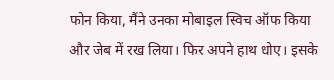फोन किया, मैंने उनका मोबाइल स्विच ऑफ किया और जेब में रख लिया। फिर अपने हाथ धोए। इसके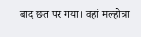बाद छत पर गया। वहां मल्होत्रा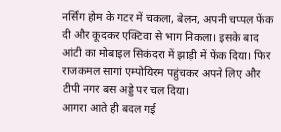नर्सिंग होम के गटर में चकला, बेलन, अपनी चप्पल फेंक दी और कूदकर एक्टिवा से भाग निकला। इसके बाद आंटी का मोबाइल सिकंदरा में झाड़ी में फेंक दिया। फिर राजकमल सागां एम्पोयिरम पहुंचकर अपने लिए और टीपी नगर बस अड्डे पर चल दिया।
आगरा आते ही बदल गई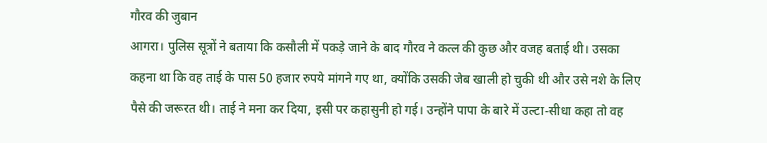गौरव की जुबान
आगरा। पुलिस सूत्रों ने बताया कि कसौली में पकड़े जाने के बाद गौरव ने कत्ल की कुछ और वजह बताई थी। उसका कहना था कि वह ताई के पास 50 हजार रुपये मांगने गए था, क्योंकि उसकी जेब खाली हो चुकी थी और उसे नशे के लिए पैसे की जरूरत थी। ताई ने मना कर दिया, इसी पर कहासुनी हो गई। उन्होंने पापा के बारे में उल्टा-सीधा कहा तो वह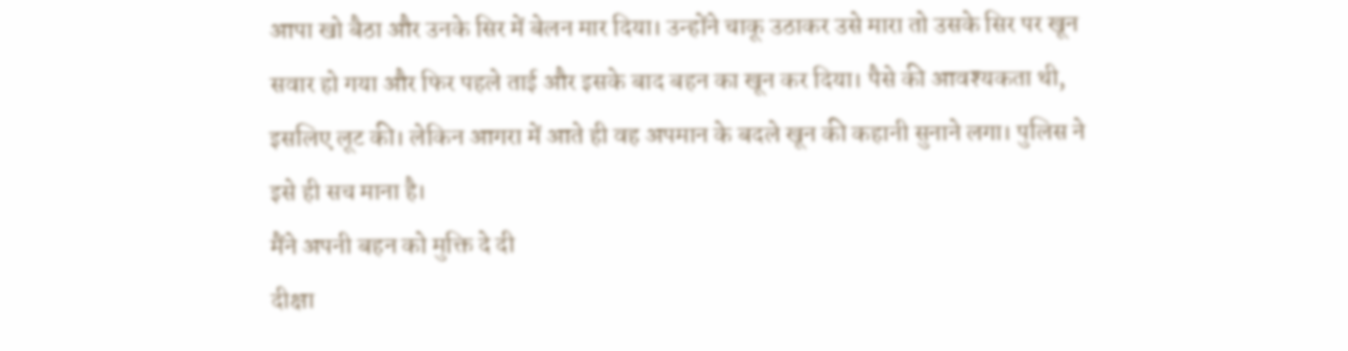आपा खो बैठा और उनके सिर में बेलन मार दिया। उन्होंने चाकू उठाकर उसे मारा तो उसके सिर पर खून सवार हो गया और फिर पहले ताई और इसके बाद बहन का खून कर दिया। पैसे की आवश्यकता थी, इसलिए लूट की। लेकिन आगरा में आते ही वह अपमान के बदले खून की कहानी सुनाने लगा। पुलिस ने इसे ही सच माना है।
मैंने अपनी बहन को मुक्ति दे दी
दीक्षा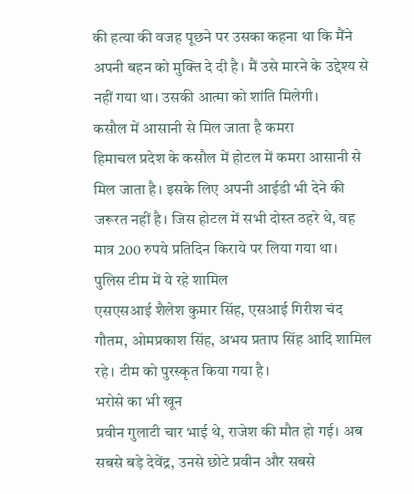की हत्या की वजह पूछने पर उसका कहना था कि मैंने अपनी बहन को मुक्ति दे दी है। मैं उसे मारने के उद्देश्य से नहीं गया था। उसकी आत्मा को शांति मिलेगी।
कसौल में आसानी से मिल जाता है कमरा
हिमाचल प्रदेश के कसौल में होटल में कमरा आसानी से मिल जाता है। इसके लिए अपनी आईडी भी देने की जरूरत नहीं है। जिस होटल में सभी दोस्त ठहरे थे, वह मात्र 200 रुपये प्रतिदिन किराये पर लिया गया था।
पुलिस टीम में ये रहे शामिल
एसएसआई शैलेश कुमार सिंह, एसआई गिरीश चंद गौतम, ओमप्रकाश सिंह, अभय प्रताप सिंह आदि शामिल रहे। टीम को पुरस्कृत किया गया है।
भरोसे का भी खून
प्रवीन गुलाटी चार भाई थे, राजेश की मौत हो गई। अब सबसे बड़े देवेंद्र, उनसे छोटे प्रवीन और सबसे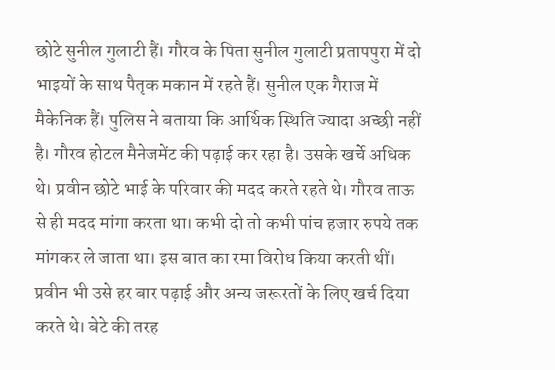छोटे सुनील गुलाटी हैं। गौरव के पिता सुनील गुलाटी प्रतापपुरा में दो भाइयों के साथ पैतृक मकान में रहते हैं। सुनील एक गैराज में मैकेनिक हैं। पुलिस ने बताया कि आर्थिक स्थिति ज्यादा अच्छी नहीं है। गौरव होटल मैनेजमेंट की पढ़ाई कर रहा है। उसके खर्चे अधिक थे। प्रवीन छोटे भाई के परिवार की मदद करते रहते थे। गौरव ताऊ से ही मदद मांगा करता था। कभी दो तो कभी पांच हजार रुपये तक मांगकर ले जाता था। इस बात का रमा विरोध किया करती थीं। प्रवीन भी उसे हर बार पढ़ाई और अन्य जरूरतों के लिए खर्च दिया करते थे। बेटे की तरह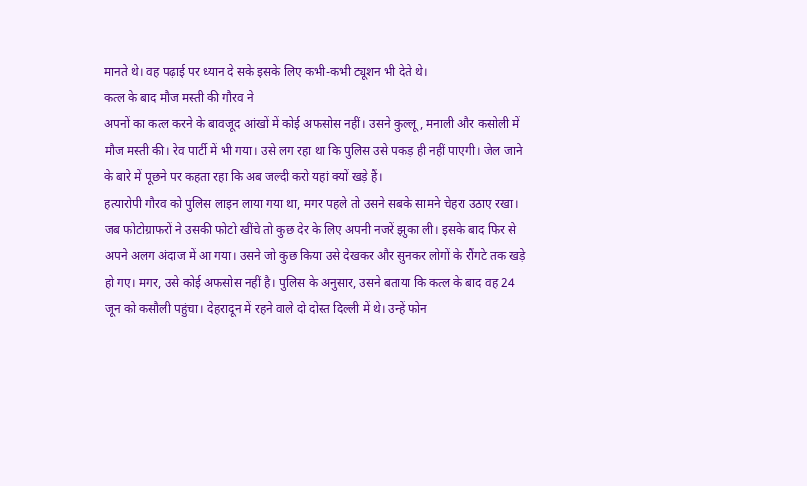मानते थे। वह पढ़ाई पर ध्यान दे सके इसके लिए कभी-कभी ट्यूशन भी देते थे।
कत्ल के बाद मौज मस्ती की गौरव ने
अपनों का कत्ल करने के बावजूद आंखों में कोई अफसोस नहीं। उसने कुल्लू, मनाली और कसोली में मौज मस्ती की। रेव पार्टी में भी गया। उसे लग रहा था कि पुलिस उसे पकड़ ही नहीं पाएगी। जेल जाने के बारे में पूछने पर कहता रहा कि अब जल्दी करो यहां क्यों खड़े हैं।
हत्यारोपी गौरव को पुलिस लाइन लाया गया था, मगर पहले तो उसने सबके सामने चेहरा उठाए रखा। जब फोटोग्राफरों ने उसकी फोटो खींचे तो कुछ देर के लिए अपनी नजरें झुका ली। इसके बाद फिर से अपने अलग अंदाज में आ गया। उसने जो कुछ किया उसे देखकर और सुनकर लोगों के रौंगटे तक खड़े हो गए। मगर, उसे कोई अफसोस नहीं है। पुलिस के अनुसार, उसने बताया कि कत्ल के बाद वह 24 जून को कसौली पहुंचा। देहरादून में रहने वाले दो दोस्त दिल्ली में थे। उन्हें फोन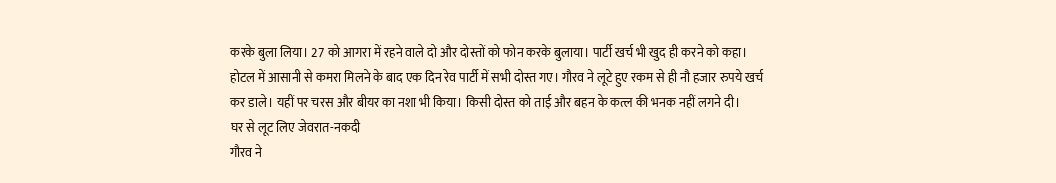करके बुला लिया। 27 को आगरा में रहने वाले दो और दोस्तों को फोन करके बुलाया। पार्टी खर्च भी खुद ही करने को कहा। होटल में आसानी से कमरा मिलने के बाद एक दिन रेव पार्टी में सभी दोस्त गए। गौरव ने लूटे हुए रकम से ही नौ हजार रुपये खर्च कर डाले। यहीं पर चरस और बीयर का नशा भी किया। किसी दोस्त को ताई और बहन के कत्ल की भनक नहीं लगने दी।
घर से लूट लिए जेवरात-नकदी
गौरव ने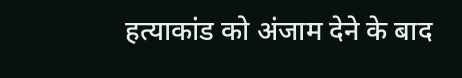हत्याकांड को अंजाम देने के बाद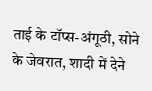ताई के टॉप्स-अंगूठी, सोने के जेवरात, शादी में देने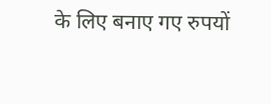के लिए बनाए गए रुपयों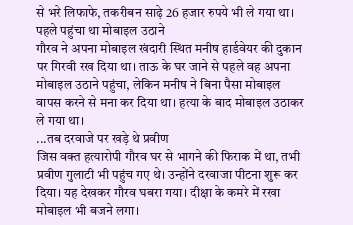से भरे लिफाफे, तकरीबन साढ़े 26 हजार रुपये भी ले गया था।
पहले पहुंचा था मोबाइल उठाने
गौरव ने अपना मोबाइल खंदारी स्थित मनीष हार्डवेयर की दुकान पर गिरवी रख दिया था। ताऊ के घर जाने से पहले वह अपना मोबाइल उठाने पहुंचा, लेकिन मनीष ने बिना पैसा मोबाइल वापस करने से मना कर दिया था। हत्या के बाद मोबाइल उठाकर ले गया था।
...तब दरवाजे पर खड़े थे प्रवीण
जिस वक्त हत्यारोपी गौरव घर से भागने की फिराक में था, तभी प्रवीण गुलाटी भी पहुंच गए थे। उन्होंने दरवाजा पीटना शुरू कर दिया। यह देखकर गौरव घबरा गया। दीक्षा के कमरे में रखा मोबाइल भी बजने लगा।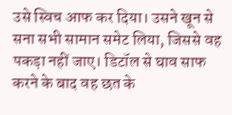उसे स्विच आफ कर दिया। उसने खून से सना सभी सामान समेट लिया, जिससे वह पकड़ा नहीं जाए। डिटॉल से घाव साफ करने के बाद वह छत के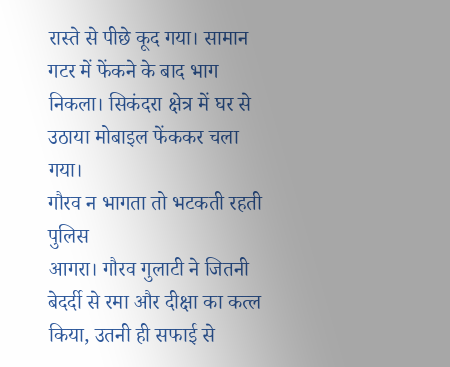रास्ते से पीछे कूद गया। सामान गटर में फेंकने के बाद भाग निकला। सिकंदरा क्षेत्र में घर से उठाया मोबाइल फेंककर चला गया।
गौरव न भागता तो भटकती रहती पुलिस
आगरा। गौरव गुलाटी ने जितनी बेदर्दी से रमा और दीक्षा का कत्ल किया, उतनी ही सफाई से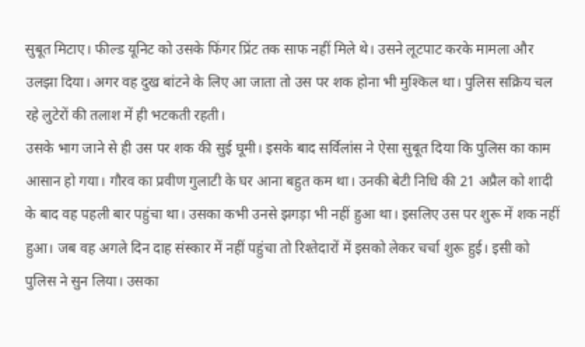सुबूत मिटाए। फील्ड यूनिट को उसके फिंगर प्रिंट तक साफ नहीं मिले थे। उसने लूटपाट करके मामला और उलझा दिया। अगर वह दुख बांटने के लिए आ जाता तो उस पर शक होना भी मुश्किल था। पुलिस सक्रिय चल रहे लुटेरों की तलाश में ही भटकती रहती।
उसके भाग जाने से ही उस पर शक की सुई घूमी। इसके बाद सर्विलांस ने ऐसा सुबूत दिया कि पुलिस का काम आसान हो गया। गौरव का प्रवीण गुलाटी के घर आना बहुत कम था। उनकी बेटी निधि की 21 अप्रैल को शादी के बाद वह पहली बार पहुंचा था। उसका कभी उनसे झगड़ा भी नहीं हुआ था। इसलिए उस पर शुरू में शक नहीं हुआ। जब वह अगले दिन दाह संस्कार में नहीं पहुंचा तो रिश्तेदारों में इसको लेकर चर्चा शुरू हुई। इसी को पुलिस ने सुन लिया। उसका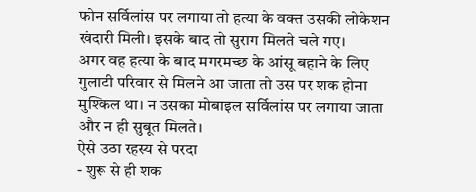फोन सर्विलांस पर लगाया तो हत्या के वक्त उसकी लोकेशन खंदारी मिली। इसके बाद तो सुराग मिलते चले गए।
अगर वह हत्या के बाद मगरमच्छ के आंसू बहाने के लिए गुलाटी परिवार से मिलने आ जाता तो उस पर शक होना मुश्किल था। न उसका मोबाइल सर्विलांस पर लगाया जाता और न ही सुबूत मिलते।
ऐसे उठा रहस्य से परदा
- शुरू से ही शक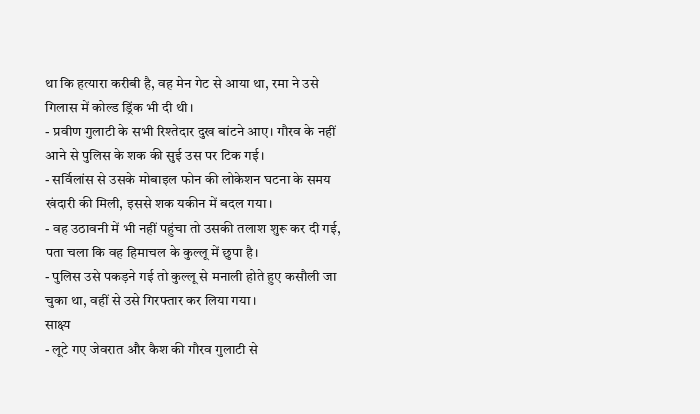था कि हत्यारा करीबी है, वह मेन गेट से आया था, रमा ने उसे गिलास में कोल्ड ड्रिंक भी दी थी।
- प्रवीण गुलाटी के सभी रिश्तेदार दुख बांटने आए। गौरव के नहीं आने से पुलिस के शक की सुई उस पर टिक गई।
- सर्विलांस से उसके मोबाइल फोन की लोकेशन घटना के समय खंदारी की मिली, इससे शक यकीन में बदल गया।
- वह उठावनी में भी नहीं पहुंचा तो उसकी तलाश शुरू कर दी गई, पता चला कि वह हिमाचल के कुल्लू में छुपा है।
- पुलिस उसे पकड़ने गई तो कुल्लू से मनाली होते हुए कसौली जा चुका था, वहीं से उसे गिरफ्तार कर लिया गया।
साक्ष्य
- लूटे गए जेवरात और कैश की गौरव गुलाटी से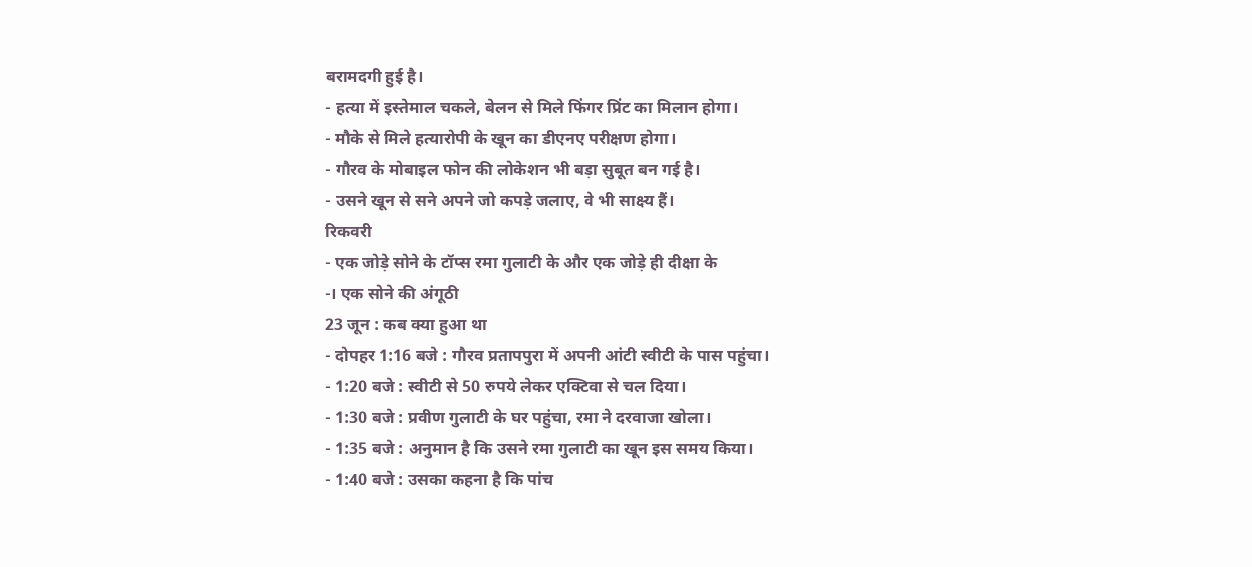बरामदगी हुई है।
- हत्या में इस्तेमाल चकले, बेलन से मिले फिंगर प्रिंट का मिलान होगा।
- मौके से मिले हत्यारोपी के खून का डीएनए परीक्षण होगा।
- गौरव के मोबाइल फोन की लोकेशन भी बड़ा सुबूत बन गई है।
- उसने खून से सने अपने जो कपड़े जलाए, वे भी साक्ष्य हैं।
रिकवरी
- एक जोड़े सोने के टॉप्स रमा गुलाटी के और एक जोड़े ही दीक्षा के
-। एक सोने की अंगूठी
23 जून : कब क्या हुआ था
- दोपहर 1:16 बजे : गौरव प्रतापपुरा में अपनी आंटी स्वीटी के पास पहुंचा।
- 1:20 बजे : स्वीटी से 50 रुपये लेकर एक्टिवा से चल दिया।
- 1:30 बजे : प्रवीण गुलाटी के घर पहुंचा, रमा ने दरवाजा खोला।
- 1:35 बजे : अनुमान है कि उसने रमा गुलाटी का खून इस समय किया।
- 1:40 बजे : उसका कहना है कि पांच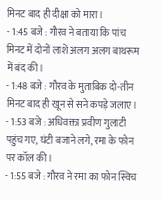मिनट बाद ही दीक्षा को मारा।
- 1:45 बजे : गौरव ने बताया कि पांच मिनट में दोनों लाशें अलग अलग बाथरूम में बंद की।
- 1:48 बजे : गौरव के मुताबिक दो-तीन मिनट बाद ही खून से सने कपड़े जलाए।
- 1:53 बजे : अधिवक्ता प्रवीण गुलाटी पहुंच गए, घंटी बजाने लगे, रमा के फोन पर कॉल की।
- 1:55 बजे : गौरव ने रमा का फोन स्विच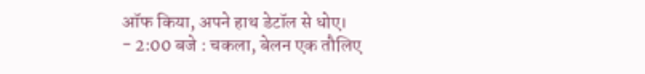ऑफ किया, अपने हाथ डेटॉल से धोए।
- 2:00 बजे : चकला, बेलन एक तौलिए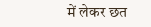में लेकर छत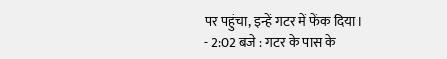पर पहुंचा, इन्हें गटर में फेंक दिया।
- 2:02 बजे : गटर के पास के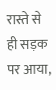रास्ते से ही सड़क पर आया,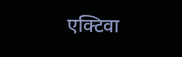एक्टिवा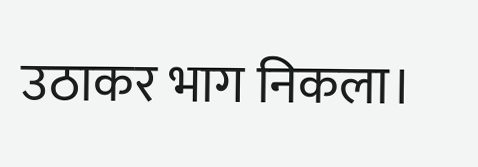उठाकर भाग निकला।